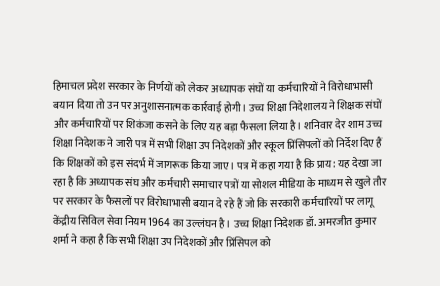हिमाचल प्रदेश सरकार के निर्णयों को लेकर अध्यापक संघों या कर्मचारियों ने विरोधाभासी बयान दिया तो उन पर अनुशासनात्मक कार्रवाई होगी। उच्च शिक्षा निदेशालय ने शिक्षक संघों और कर्मचारियों पर शिकंजा कसने के लिए यह बड़ा फैसला लिया है। शनिवार देर शाम उच्च शिक्षा निदेशक ने जारी पत्र में सभी शिक्षा उप निदेशकों और स्कूल प्रिंसिपलों को निर्देश दिए हैं कि शिक्षकों को इस संदर्भ में जागरूक किया जाए। पत्र में कहा गया है कि प्राय: यह देखा जा रहा है कि अध्यापक संघ और कर्मचारी समाचार पत्रों या सोशल मीडिया के माध्यम से खुले तौर पर सरकार के फैसलों पर विरोधाभासी बयान दे रहे हैं जो कि सरकारी कर्मचारियों पर लागू केंद्रीय सिविल सेवा नियम 1964 का उल्लंघन है। उच्च शिक्षा निदेशक डॉ. अमरजीत कुमार शर्मा ने कहा है कि सभी शिक्षा उप निदेशकों और प्रिंसिपल को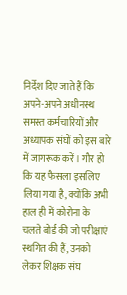निर्देश दिए जाते हैं कि अपने-अपने अधीनस्थ समस्त कर्मचारियों और अध्यापक संघों को इस बारे में जागरूक करें। गौर हो कि यह फैसला इसलिए लिया गया है, क्योंकि अभी हाल ही में कोरोना के चलते बोर्ड की जो परीक्षाएं स्थगित की हैं, उनको लेकर शिक्षक संघ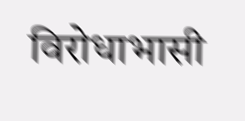विरोधाभासी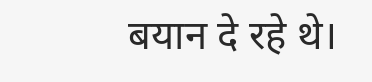बयान दे रहे थे।